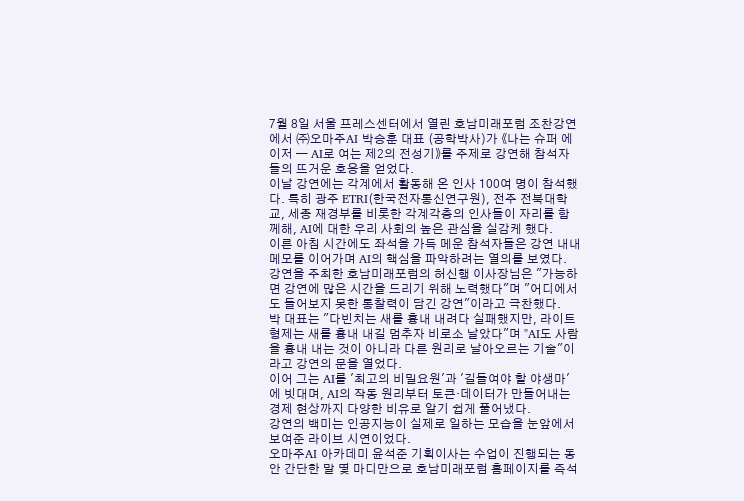7월 8일 서울 프레스센터에서 열린 호남미래포럼 조찬강연에서 ㈜오마주AI 박승훈 대표 (공학박사)가 《나는 슈퍼 에이저 — AI로 여는 제2의 전성기》를 주제로 강연해 참석자들의 뜨거운 호응을 얻었다.
이날 강연에는 각계에서 활동해 온 인사 100여 명이 참석했다. 특히 광주 ETRI(한국전자통신연구원), 전주 전북대학교, 세종 재경부를 비롯한 각계각층의 인사들이 자리를 함께해, AI에 대한 우리 사회의 높은 관심을 실감케 했다.
이른 아침 시간에도 좌석을 가득 메운 참석자들은 강연 내내 메모를 이어가며 AI의 핵심을 파악하려는 열의를 보였다.
강연을 주최한 호남미래포럼의 허신행 이사장님은 "가능하면 강연에 많은 시간을 드리기 위해 노력했다"며 "어디에서도 들어보지 못한 통찰력이 담긴 강연"이라고 극찬했다.
박 대표는 "다빈치는 새를 흉내 내려다 실패했지만, 라이트 형제는 새를 흉내 내길 멈추자 비로소 날았다"며 "AI도 사람을 흉내 내는 것이 아니라 다른 원리로 날아오르는 기술"이라고 강연의 문을 열었다.
이어 그는 AI를 '최고의 비밀요원'과 '길들여야 할 야생마'에 빗대며, AI의 작동 원리부터 토큰·데이터가 만들어내는 경제 현상까지 다양한 비유로 알기 쉽게 풀어냈다.
강연의 백미는 인공지능이 실제로 일하는 모습을 눈앞에서 보여준 라이브 시연이었다.
오마주AI 아카데미 윤석준 기획이사는 수업이 진행되는 동안 간단한 말 몇 마디만으로 호남미래포럼 홈페이지를 즉석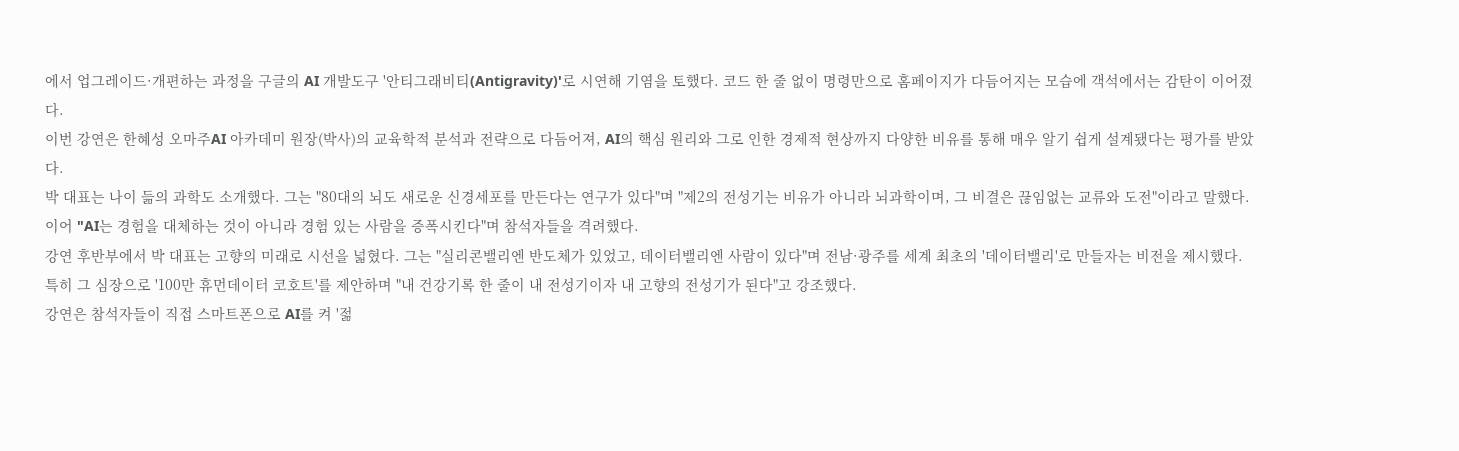에서 업그레이드·개편하는 과정을 구글의 AI 개발도구 '안티그래비티(Antigravity)'로 시연해 기염을 토했다. 코드 한 줄 없이 명령만으로 홈페이지가 다듬어지는 모습에 객석에서는 감탄이 이어졌다.
이번 강연은 한혜성 오마주AI 아카데미 원장(박사)의 교육학적 분석과 전략으로 다듬어져, AI의 핵심 원리와 그로 인한 경제적 현상까지 다양한 비유를 통해 매우 알기 쉽게 설계됐다는 평가를 받았다.
박 대표는 나이 듦의 과학도 소개했다. 그는 "80대의 뇌도 새로운 신경세포를 만든다는 연구가 있다"며 "제2의 전성기는 비유가 아니라 뇌과학이며, 그 비결은 끊임없는 교류와 도전"이라고 말했다.
이어 "AI는 경험을 대체하는 것이 아니라 경험 있는 사람을 증폭시킨다"며 참석자들을 격려했다.
강연 후반부에서 박 대표는 고향의 미래로 시선을 넓혔다. 그는 "실리콘밸리엔 반도체가 있었고, 데이터밸리엔 사람이 있다"며 전남·광주를 세계 최초의 '데이터밸리'로 만들자는 비전을 제시했다.
특히 그 심장으로 '100만 휴먼데이터 코호트'를 제안하며 "내 건강기록 한 줄이 내 전성기이자 내 고향의 전성기가 된다"고 강조했다.
강연은 참석자들이 직접 스마트폰으로 AI를 켜 '젊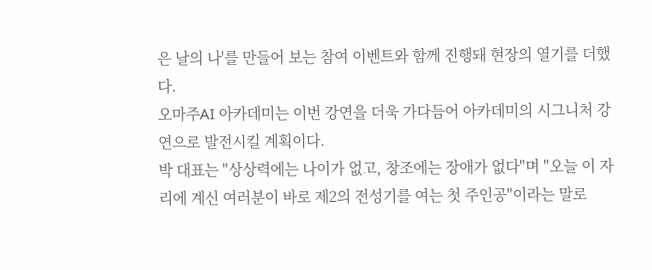은 날의 나'를 만들어 보는 참여 이벤트와 함께 진행돼 현장의 열기를 더했다.
오마주AI 아카데미는 이번 강연을 더욱 가다듬어 아카데미의 시그니처 강연으로 발전시킬 계획이다.
박 대표는 "상상력에는 나이가 없고, 창조에는 장애가 없다"며 "오늘 이 자리에 계신 여러분이 바로 제2의 전성기를 여는 첫 주인공"이라는 말로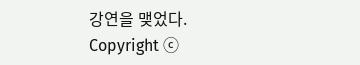강연을 맺었다.
Copyright ⓒ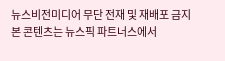뉴스비전미디어 무단 전재 및 재배포 금지
본 콘텐츠는 뉴스픽 파트너스에서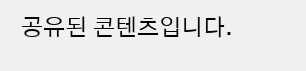공유된 콘텐츠입니다.